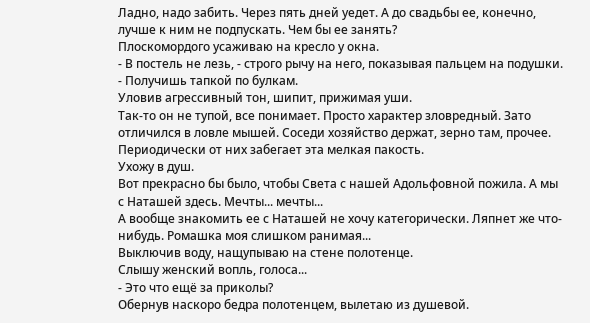Ладно, надо забить. Через пять дней уедет. А до свадьбы ее, конечно, лучше к ним не подпускать. Чем бы ее занять?
Плоскомордого усаживаю на кресло у окна.
- В постель не лезь, - строго рычу на него, показывая пальцем на подушки. - Получишь тапкой по булкам.
Уловив агрессивный тон, шипит, прижимая уши.
Так-то он не тупой, все понимает. Просто характер зловредный. Зато отличился в ловле мышей. Соседи хозяйство держат, зерно там, прочее. Периодически от них забегает эта мелкая пакость.
Ухожу в душ.
Вот прекрасно бы было, чтобы Света с нашей Адольфовной пожила. А мы с Наташей здесь. Мечты... мечты...
А вообще знакомить ее с Наташей не хочу категорически. Ляпнет же что-нибудь. Ромашка моя слишком ранимая...
Выключив воду, нащупываю на стене полотенце.
Слышу женский вопль, голоса...
- Это что ещё за приколы?
Обернув наскоро бедра полотенцем, вылетаю из душевой.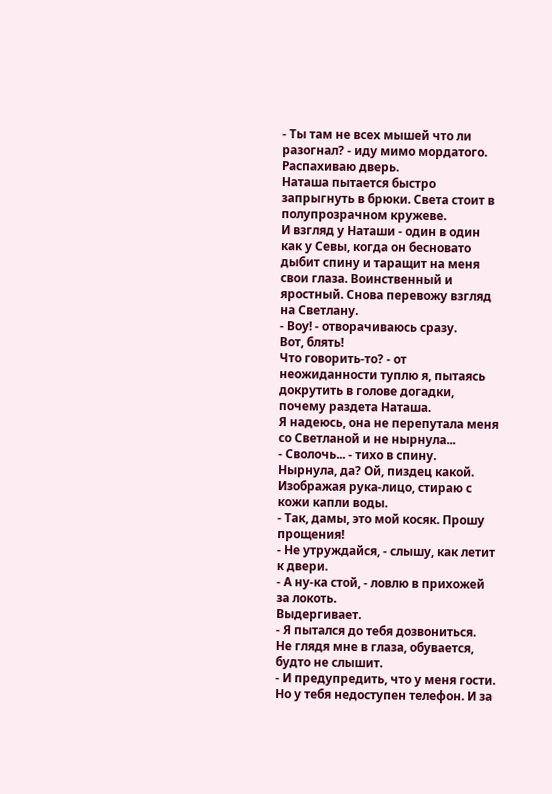- Ты там не всех мышей что ли разогнал? - иду мимо мордатого.
Распахиваю дверь.
Наташа пытается быстро запрыгнуть в брюки. Света стоит в полупрозрачном кружеве.
И взгляд у Наташи - один в один как у Севы, когда он бесновато дыбит спину и таращит на меня свои глаза. Воинственный и яростный. Снова перевожу взгляд на Светлану.
- Воу! - отворачиваюсь сразу.
Вот, блять!
Что говорить-то? - от неожиданности туплю я, пытаясь докрутить в голове догадки, почему раздета Наташа.
Я надеюсь, она не перепутала меня со Светланой и не нырнула...
- Сволочь... - тихо в спину.
Нырнула, да? Ой, пиздец какой.
Изображая рука-лицо, стираю с кожи капли воды.
- Так, дамы, это мой косяк. Прошу прощения!
- Не утруждайся, - слышу, как летит к двери.
- А ну-ка стой, - ловлю в прихожей за локоть.
Выдергивает.
- Я пытался до тебя дозвониться.
Не глядя мне в глаза, обувается, будто не слышит.
- И предупредить, что у меня гости. Но у тебя недоступен телефон. И за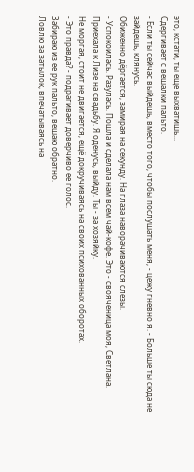это, кстати, ты еще выхватишь...
Сдергивает с вешалки пальто.
- Если ты сейчас выйдешь, вместо того, чтобы послушать меня, - цежу гневно я. - Больше ты сюда не зайдешь, клянусь.
Обиженно дёргается, замирая на секунду. На глаза наворачиваются слезы.
- Успокоилась. Разулась. Пошла и сделала нам всем чай-кофе. Это - свояченица моя, Светлана. Приехала к Лизе на свадьбу. Я оденусь, выйду. Ты - за хозяйку.
Не моргая, стоит не двигается, ещё докручиваясь на своих психованных оборотах.
- Это правда? - подрагивает доверчиво ее голос.
Забираю из ее рук пальто, вешаю обратно.
Ловлю за затылок, впечатываясь на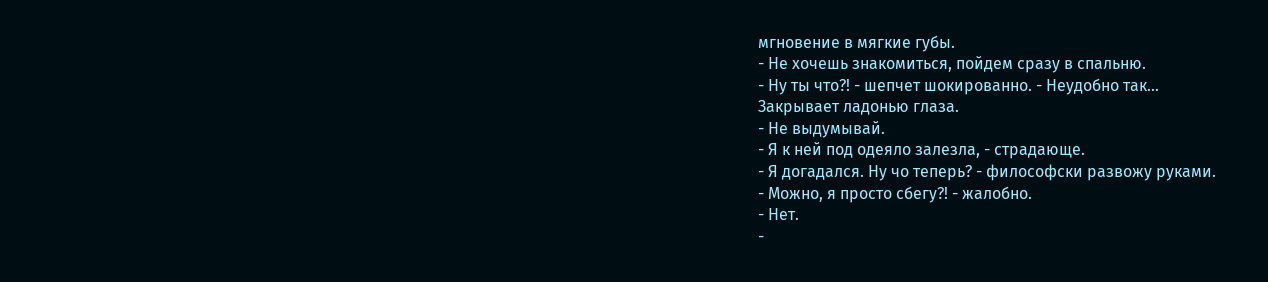мгновение в мягкие губы.
- Не хочешь знакомиться, пойдем сразу в спальню.
- Ну ты что?! - шепчет шокированно. - Неудобно так...
Закрывает ладонью глаза.
- Не выдумывай.
- Я к ней под одеяло залезла, - страдающе.
- Я догадался. Ну чо теперь? - философски развожу руками.
- Можно, я просто сбегу?! - жалобно.
- Нет.
-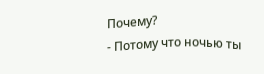Почему?
- Потому что ночью ты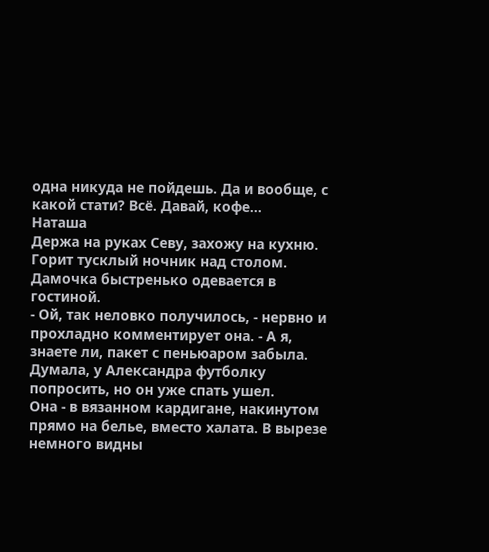одна никуда не пойдешь. Да и вообще, с какой стати? Всё. Давай, кофе...
Наташа
Держа на руках Севу, захожу на кухню. Горит тусклый ночник над столом.
Дамочка быстренько одевается в гостиной.
- Ой, так неловко получилось, - нервно и прохладно комментирует она. - А я, знаете ли, пакет с пеньюаром забыла. Думала, у Александра футболку попросить, но он уже спать ушел.
Она - в вязанном кардигане, накинутом прямо на белье, вместо халата. В вырезе немного видны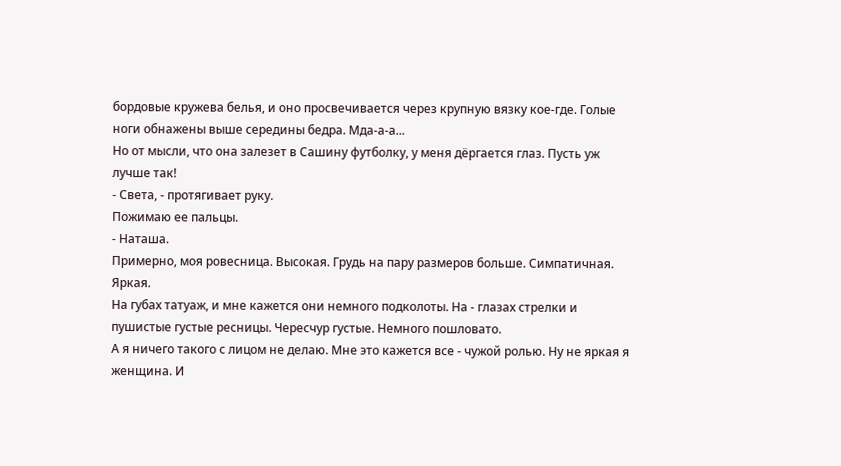бордовые кружева белья, и оно просвечивается через крупную вязку кое-где. Голые ноги обнажены выше середины бедра. Мда-а-а...
Но от мысли, что она залезет в Сашину футболку, у меня дёргается глаз. Пусть уж лучше так!
- Света, - протягивает руку.
Пожимаю ее пальцы.
- Наташа.
Примерно, моя ровесница. Высокая. Грудь на пару размеров больше. Симпатичная. Яркая.
На губах татуаж, и мне кажется они немного подколоты. На - глазах стрелки и пушистые густые ресницы. Чересчур густые. Немного пошловато.
А я ничего такого с лицом не делаю. Мне это кажется все - чужой ролью. Ну не яркая я женщина. И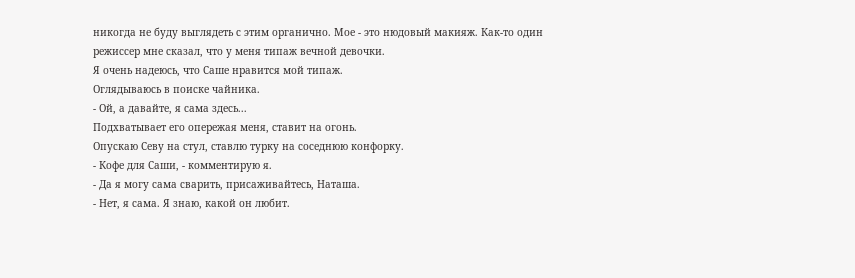никогда не буду выглядеть с этим органично. Мое - это нюдовый макияж. Как-то один режиссер мне сказал, что у меня типаж вечной девочки.
Я очень надеюсь, что Саше нравится мой типаж.
Оглядываюсь в поиске чайника.
- Ой, а давайте, я сама здесь...
Подхватывает его опережая меня, ставит на огонь.
Опускаю Севу на стул, ставлю турку на соседнюю конфорку.
- Кофе для Саши, - комментирую я.
- Да я могу сама сварить, присаживайтесь, Наташа.
- Нет, я сама. Я знаю, какой он любит.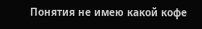Понятия не имею какой кофе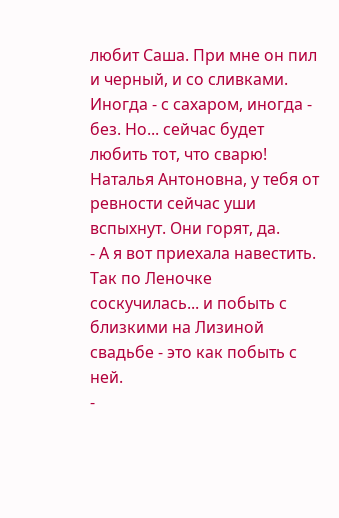любит Саша. При мне он пил и черный, и со сливками. Иногда - с сахаром, иногда - без. Но... сейчас будет любить тот, что сварю!
Наталья Антоновна, у тебя от ревности сейчас уши вспыхнут. Они горят, да.
- А я вот приехала навестить. Так по Леночке соскучилась... и побыть с близкими на Лизиной свадьбе - это как побыть с ней.
-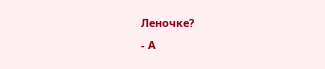Леночке?
- А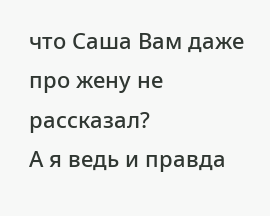что Саша Вам даже про жену не рассказал?
А я ведь и правда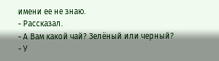имени ее не знаю.
- Рассказал.
- А Вам какой чай? Зелёный или черный?
- У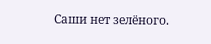Саши нет зелёного.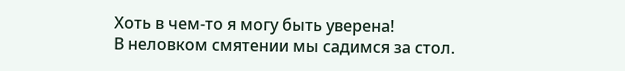Хоть в чем-то я могу быть уверена!
В неловком смятении мы садимся за стол.